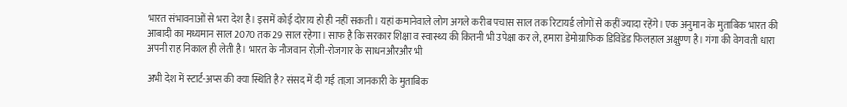भारत संभावनाओं से भरा देश है। इसमें कोई दोराय हो ही नहीं सकती। यहां कमानेवाले लोग अगले करीब पचास साल तक रिटायर्ड लोगों से कहीं ज्यादा रहेंगे। एक अनुमान के मुताबिक भारत की आबादी का मध्यमान साल 2070 तक 29 साल रहेगा। साफ है कि सरकार शिक्षा व स्वास्थ्य की कितनी भी उपेक्षा कर ले, हमारा डेमोग्राफिक डिविडेंड फिलहाल अक्षुण्ण है। गंगा की वेगवती धारा अपनी राह निकाल ही लेती है। भारत के नौजवान रोज़ी-रोजगार के साधनऔरऔर भी

अभी देश में स्टार्ट-अप्स की क्या स्थिति है? संसद में दी गई ताज़ा जानकारी के मुताबिक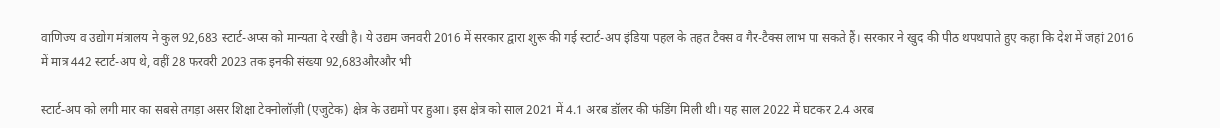वाणिज्य व उद्योग मंत्रालय ने कुल 92,683 स्टार्ट-अप्स को मान्यता दे रखी है। ये उद्यम जनवरी 2016 में सरकार द्वारा शुरू की गई स्टार्ट-अप इंडिया पहल के तहत टैक्स व गैर-टैक्स लाभ पा सकते हैं। सरकार ने खुद की पीठ थपथपाते हुए कहा कि देश में जहां 2016 में मात्र 442 स्टार्ट-अप थे, वहीं 28 फरवरी 2023 तक इनकी संख्या 92,683औरऔर भी

स्टार्ट-अप को लगी मार का सबसे तगड़ा असर शिक्षा टेक्नोलॉज़ी (एजुटेक) क्षेत्र के उद्यमों पर हुआ। इस क्षेत्र को साल 2021 में 4.1 अरब डॉलर की फंडिंग मिली थी। यह साल 2022 में घटकर 2.4 अरब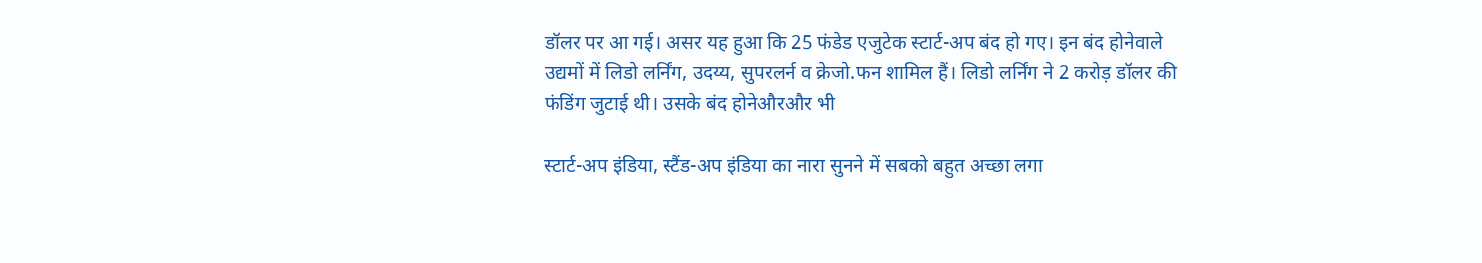डॉलर पर आ गई। असर यह हुआ कि 25 फंडेड एजुटेक स्टार्ट-अप बंद हो गए। इन बंद होनेवाले उद्यमों में लिडो लर्निंग, उदय्य, सुपरलर्न व क्रेजो.फन शामिल हैं। लिडो लर्निंग ने 2 करोड़ डॉलर की फंडिंग जुटाई थी। उसके बंद होनेऔरऔर भी

स्टार्ट-अप इंडिया, स्टैंड-अप इंडिया का नारा सुनने में सबको बहुत अच्छा लगा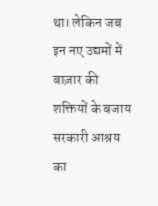था। लेकिन जब इन नए उद्यमों में बाज़ार की शक्तियों के बजाय सरकारी आश्रय का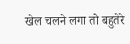खेल चलने लगा तो बहुतेरे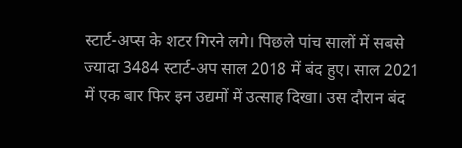स्टार्ट-अप्स के शटर गिरने लगे। पिछले पांच सालों में सबसे ज्यादा 3484 स्टार्ट-अप साल 2018 में बंद हुए। साल 2021 में एक बार फिर इन उद्यमों में उत्साह दिखा। उस दौरान बंद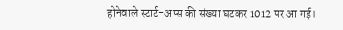होनेवाले स्टार्ट-अप्स की संख्या घटकर 1012 पर आ गई।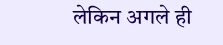लेकिन अगले ही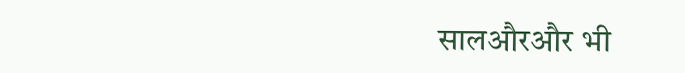सालऔरऔर भी